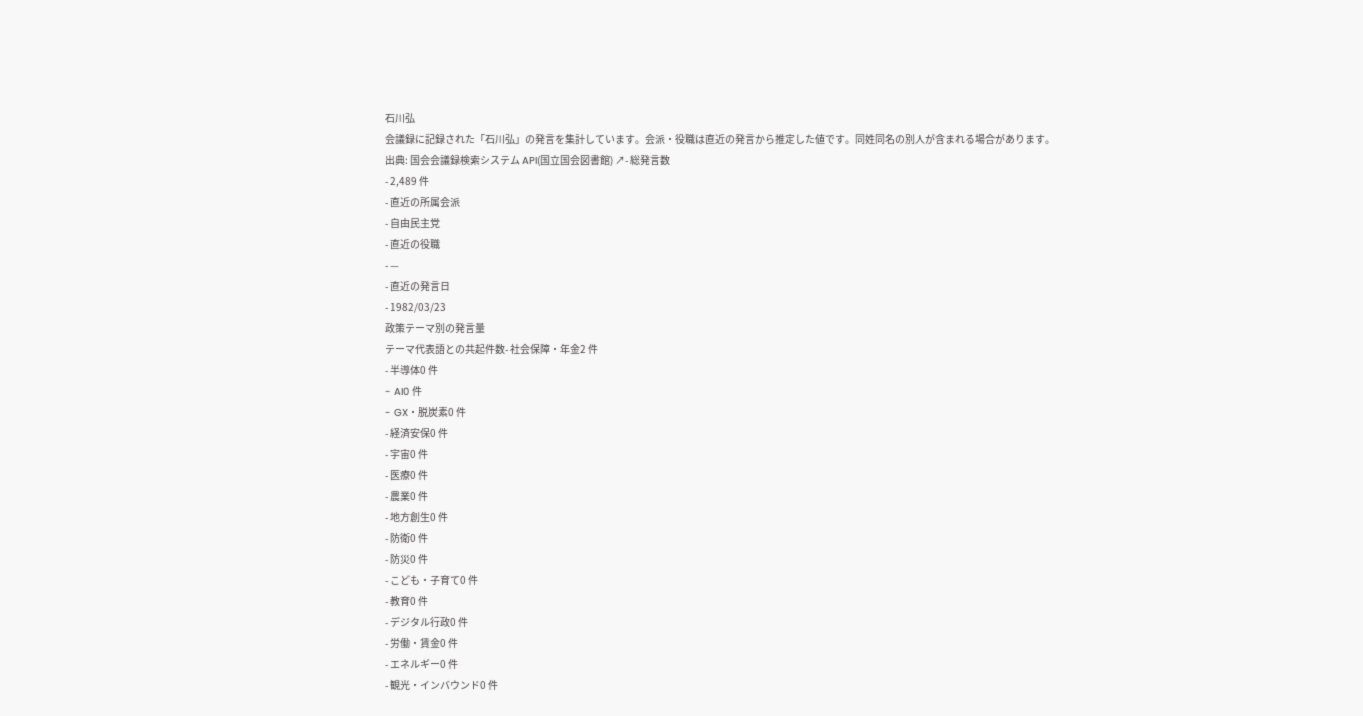石川弘
会議録に記録された「石川弘」の発言を集計しています。会派・役職は直近の発言から推定した値です。同姓同名の別人が含まれる場合があります。
出典: 国会会議録検索システム API(国立国会図書館) ↗- 総発言数
- 2,489 件
- 直近の所属会派
- 自由民主党
- 直近の役職
- —
- 直近の発言日
- 1982/03/23
政策テーマ別の発言量
テーマ代表語との共起件数- 社会保障・年金2 件
- 半導体0 件
- AI0 件
- GX・脱炭素0 件
- 経済安保0 件
- 宇宙0 件
- 医療0 件
- 農業0 件
- 地方創生0 件
- 防衛0 件
- 防災0 件
- こども・子育て0 件
- 教育0 件
- デジタル行政0 件
- 労働・賃金0 件
- エネルギー0 件
- 観光・インバウンド0 件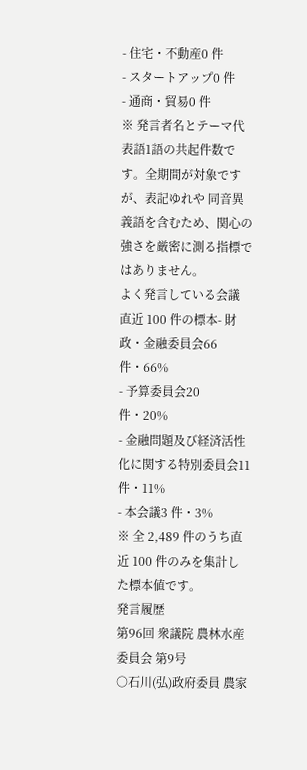- 住宅・不動産0 件
- スタートアップ0 件
- 通商・貿易0 件
※ 発言者名とテーマ代表語1語の共起件数です。全期間が対象ですが、表記ゆれや 同音異義語を含むため、関心の強さを厳密に測る指標ではありません。
よく発言している会議
直近 100 件の標本- 財政・金融委員会66 件・66%
- 予算委員会20 件・20%
- 金融問題及び経済活性化に関する特別委員会11 件・11%
- 本会議3 件・3%
※ 全 2,489 件のうち直近 100 件のみを集計した標本値です。
発言履歴
第96回 衆議院 農林水産委員会 第9号
○石川(弘)政府委員 農家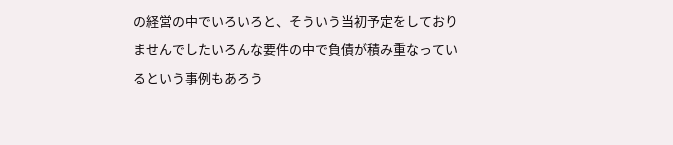の経営の中でいろいろと、そういう当初予定をしておりませんでしたいろんな要件の中で負債が積み重なっているという事例もあろう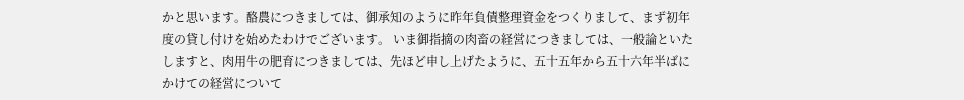かと思います。酪農につきましては、御承知のように昨年負債整理資金をつくりまして、まず初年度の貸し付けを始めたわけでございます。 いま御指摘の肉畜の経営につきましては、一般論といたしますと、肉用牛の肥育につきましては、先ほど申し上げたように、五十五年から五十六年半ばにかけての経営について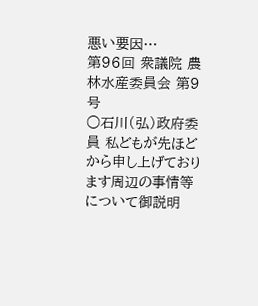悪い要因…
第96回 衆議院 農林水産委員会 第9号
○石川(弘)政府委員 私どもが先ほどから申し上げております周辺の事情等について御説明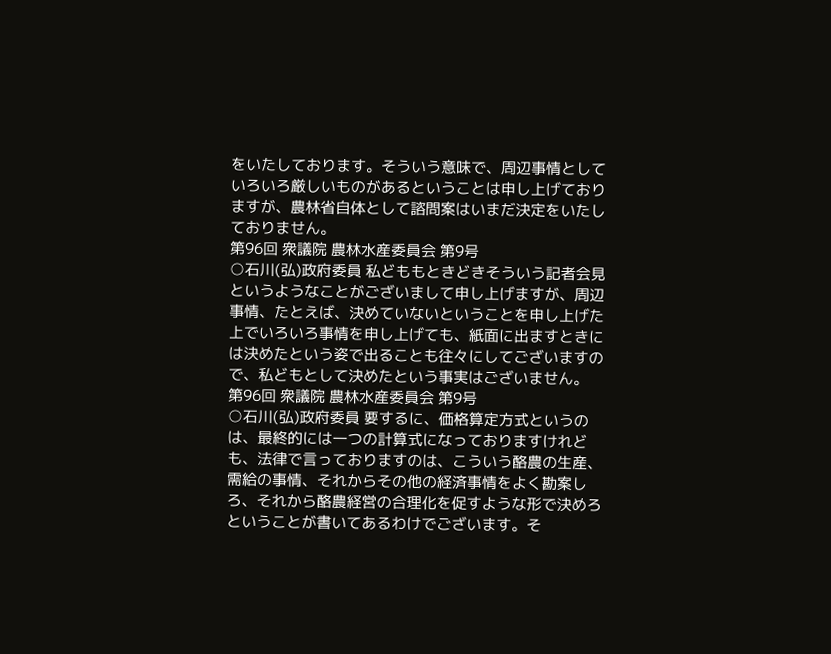をいたしております。そういう意味で、周辺事情としていろいろ厳しいものがあるということは申し上げておりますが、農林省自体として諮問案はいまだ決定をいたしておりません。
第96回 衆議院 農林水産委員会 第9号
○石川(弘)政府委員 私どももときどきそういう記者会見というようなことがございまして申し上げますが、周辺事情、たとえば、決めていないということを申し上げた上でいろいろ事情を申し上げても、紙面に出ますときには決めたという姿で出ることも往々にしてございますので、私どもとして決めたという事実はございません。
第96回 衆議院 農林水産委員会 第9号
○石川(弘)政府委員 要するに、価格算定方式というのは、最終的には一つの計算式になっておりますけれども、法律で言っておりますのは、こういう酪農の生産、需給の事情、それからその他の経済事情をよく勘案しろ、それから酪農経営の合理化を促すような形で決めろということが書いてあるわけでございます。そ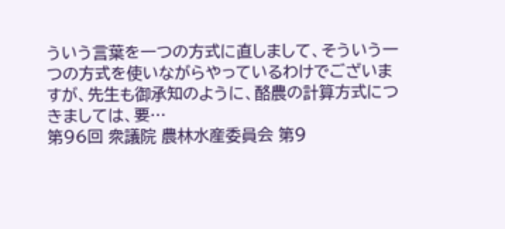ういう言葉を一つの方式に直しまして、そういう一つの方式を使いながらやっているわけでございますが、先生も御承知のように、酪農の計算方式につきましては、要…
第96回 衆議院 農林水産委員会 第9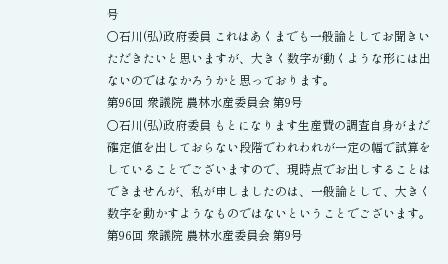号
○石川(弘)政府委員 これはあくまでも一般論としてお聞きいただきたいと思いますが、大きく数字が動くような形には出ないのではなかろうかと思っております。
第96回 衆議院 農林水産委員会 第9号
○石川(弘)政府委員 もとになります生産費の調査自身がまだ確定値を出しておらない段階でわれわれが一定の幅で試算をしていることでございますので、現時点でお出しすることはできませんが、私が申しましたのは、一般論として、大きく数字を動かすようなものではないということでございます。
第96回 衆議院 農林水産委員会 第9号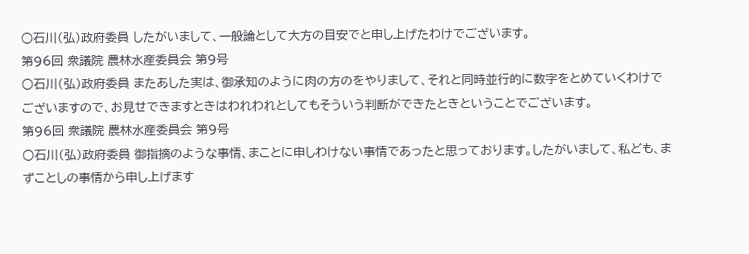○石川(弘)政府委員 したがいまして、一般論として大方の目安でと申し上げたわけでございます。
第96回 衆議院 農林水産委員会 第9号
○石川(弘)政府委員 またあした実は、御承知のように肉の方のをやりまして、それと同時並行的に数字をとめていくわけでございますので、お見せできますときはわれわれとしてもそういう判断ができたときということでございます。
第96回 衆議院 農林水産委員会 第9号
○石川(弘)政府委員 御指摘のような事情、まことに申しわけない事情であったと思っております。したがいまして、私ども、まずことしの事情から申し上げます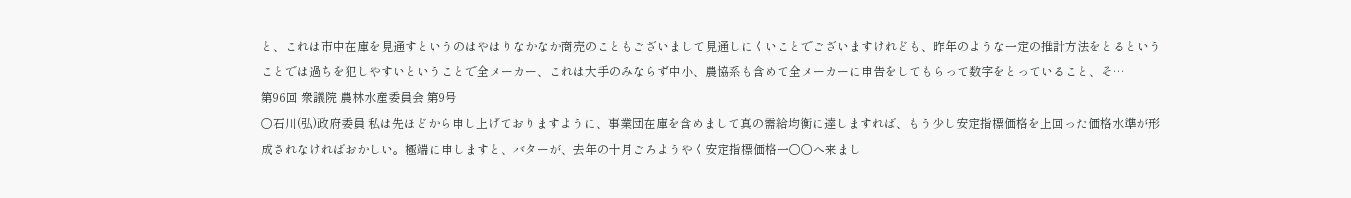と、これは市中在庫を見通すというのはやはりなかなか商売のこともございまして見通しにくいことでございますけれども、昨年のような一定の推計方法をとるということでは過ちを犯しやすいということで全メーカー、これは大手のみならず中小、農協系も含めて全メーカーに申告をしてもらって数字をとっていること、そ…
第96回 衆議院 農林水産委員会 第9号
○石川(弘)政府委員 私は先ほどから申し上げておりますように、事業団在庫を含めまして真の需給均衡に達しますれば、もう少し安定指標価格を上回った価格水準が形成されなければおかしい。極端に申しますと、バターが、去年の十月ごろようやく安定指標価格一〇〇へ来まし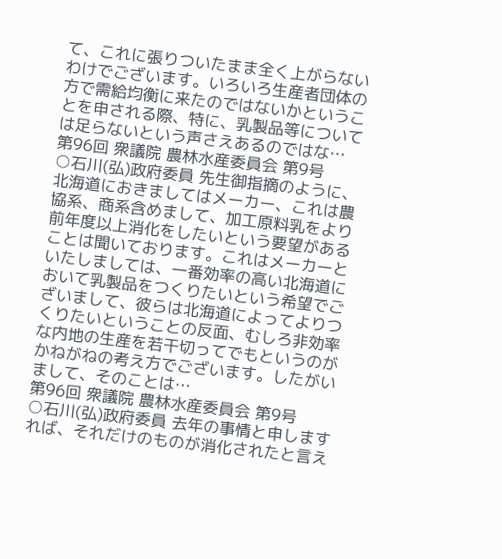て、これに張りついたまま全く上がらないわけでございます。いろいろ生産者団体の方で需給均衡に来たのではないかということを申される際、特に、乳製品等については足らないという声さえあるのではな…
第96回 衆議院 農林水産委員会 第9号
○石川(弘)政府委員 先生御指摘のように、北海道におきましてはメーカー、これは農協系、商系含めまして、加工原料乳をより前年度以上消化をしたいという要望があることは聞いております。これはメーカーといたしましては、一番効率の高い北海道において乳製品をつくりたいという希望でございまして、彼らは北海道によってよりつくりたいということの反面、むしろ非効率な内地の生産を若干切ってでもというのがかねがねの考え方でございます。したがいまして、そのことは…
第96回 衆議院 農林水産委員会 第9号
○石川(弘)政府委員 去年の事情と申しますれば、それだけのものが消化されたと言え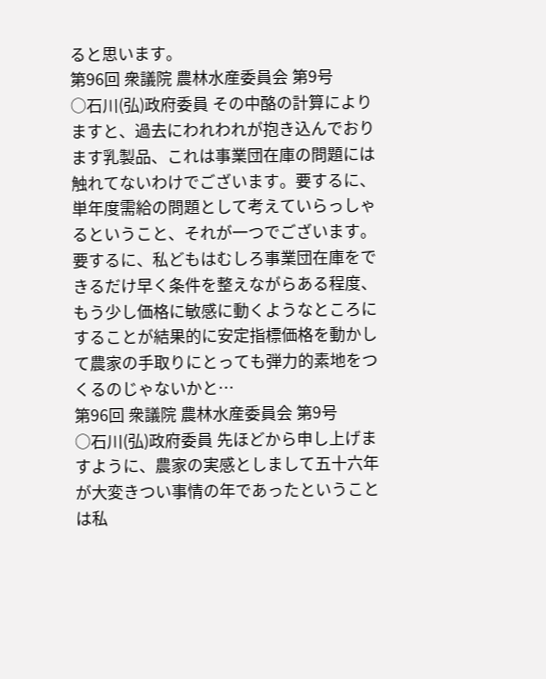ると思います。
第96回 衆議院 農林水産委員会 第9号
○石川(弘)政府委員 その中酪の計算によりますと、過去にわれわれが抱き込んでおります乳製品、これは事業団在庫の問題には触れてないわけでございます。要するに、単年度需給の問題として考えていらっしゃるということ、それが一つでございます。要するに、私どもはむしろ事業団在庫をできるだけ早く条件を整えながらある程度、もう少し価格に敏感に動くようなところにすることが結果的に安定指標価格を動かして農家の手取りにとっても弾力的素地をつくるのじゃないかと…
第96回 衆議院 農林水産委員会 第9号
○石川(弘)政府委員 先ほどから申し上げますように、農家の実感としまして五十六年が大変きつい事情の年であったということは私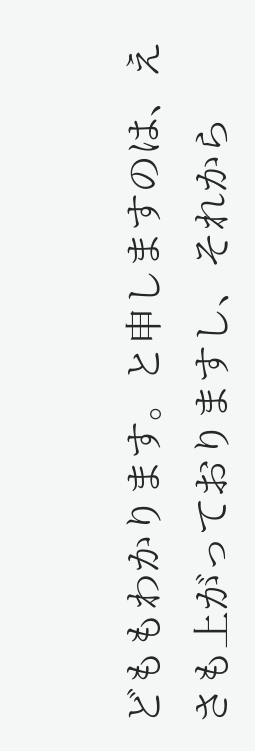どももわかります。と申しますのは、えさも上がっておりますし、それから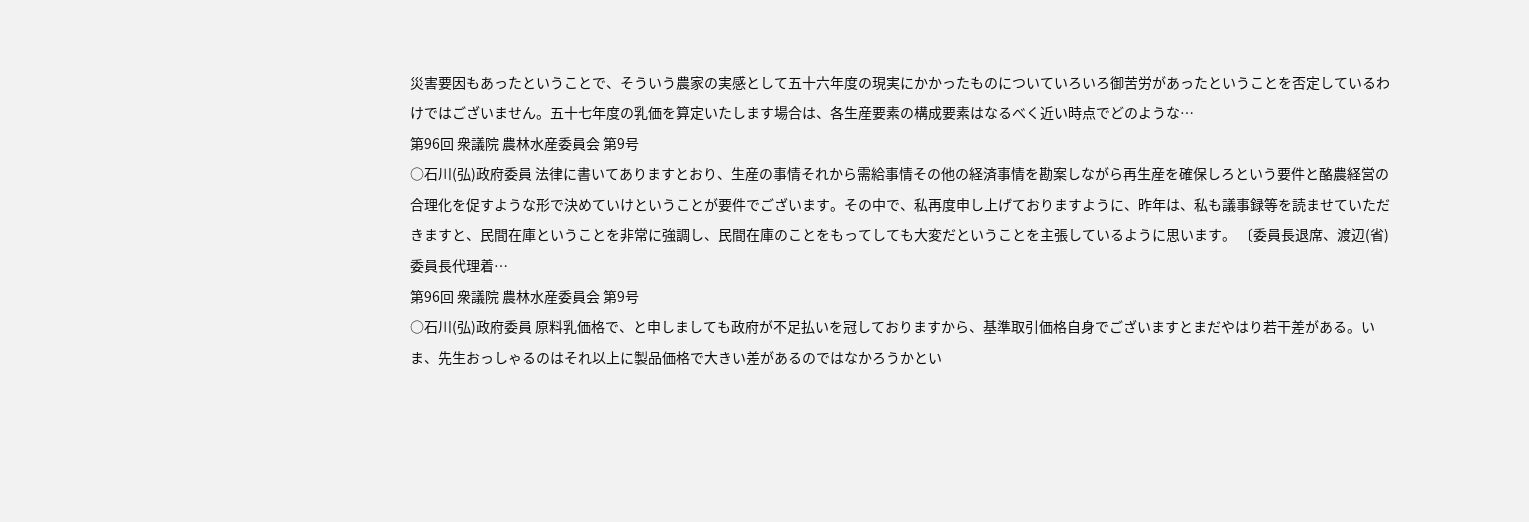災害要因もあったということで、そういう農家の実感として五十六年度の現実にかかったものについていろいろ御苦労があったということを否定しているわけではございません。五十七年度の乳価を算定いたします場合は、各生産要素の構成要素はなるべく近い時点でどのような…
第96回 衆議院 農林水産委員会 第9号
○石川(弘)政府委員 法律に書いてありますとおり、生産の事情それから需給事情その他の経済事情を勘案しながら再生産を確保しろという要件と酪農経営の合理化を促すような形で決めていけということが要件でございます。その中で、私再度申し上げておりますように、昨年は、私も議事録等を読ませていただきますと、民間在庫ということを非常に強調し、民間在庫のことをもってしても大変だということを主張しているように思います。 〔委員長退席、渡辺(省)委員長代理着…
第96回 衆議院 農林水産委員会 第9号
○石川(弘)政府委員 原料乳価格で、と申しましても政府が不足払いを冠しておりますから、基準取引価格自身でございますとまだやはり若干差がある。いま、先生おっしゃるのはそれ以上に製品価格で大きい差があるのではなかろうかとい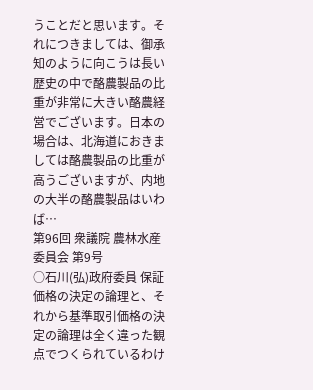うことだと思います。それにつきましては、御承知のように向こうは長い歴史の中で酪農製品の比重が非常に大きい酪農経営でございます。日本の場合は、北海道におきましては酪農製品の比重が高うございますが、内地の大半の酪農製品はいわば…
第96回 衆議院 農林水産委員会 第9号
○石川(弘)政府委員 保証価格の決定の論理と、それから基準取引価格の決定の論理は全く違った観点でつくられているわけ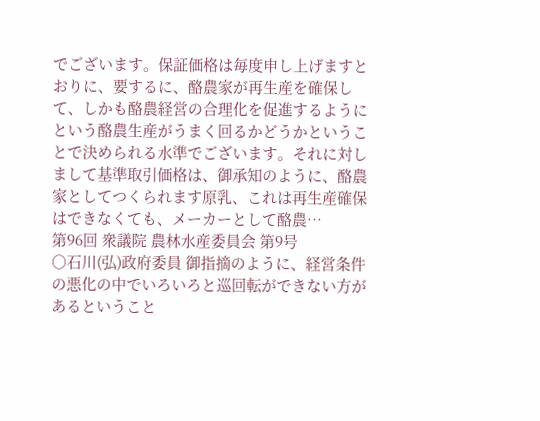でございます。保証価格は毎度申し上げますとおりに、要するに、酪農家が再生産を確保して、しかも酪農経営の合理化を促進するようにという酪農生産がうまく回るかどうかということで決められる水準でございます。それに対しまして基準取引価格は、御承知のように、酪農家としてつくられます原乳、これは再生産確保はできなくても、メーカーとして酪農…
第96回 衆議院 農林水産委員会 第9号
○石川(弘)政府委員 御指摘のように、経営条件の悪化の中でいろいろと巡回転ができない方があるということ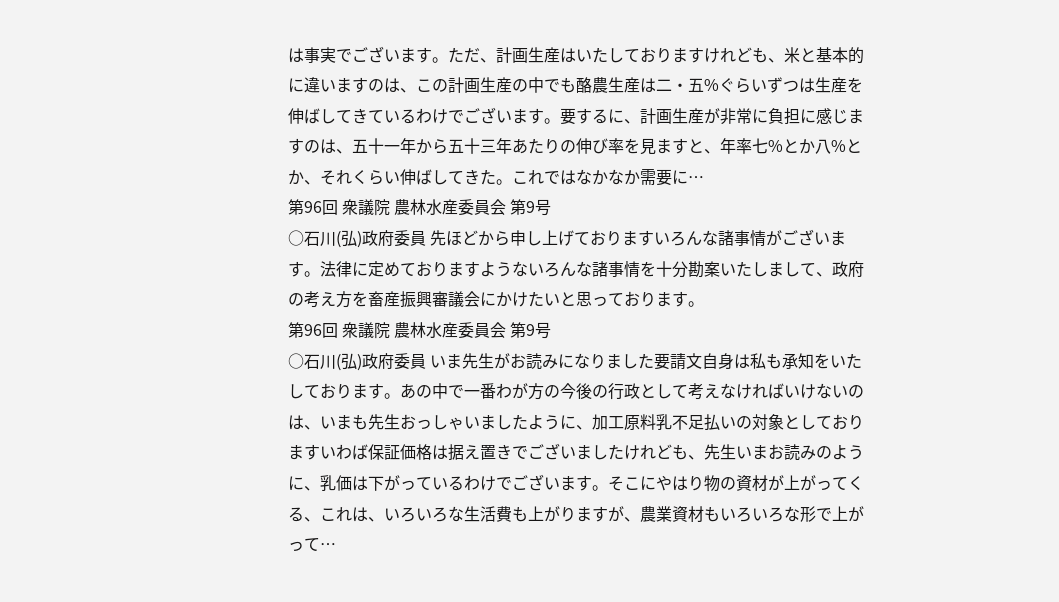は事実でございます。ただ、計画生産はいたしておりますけれども、米と基本的に違いますのは、この計画生産の中でも酪農生産は二・五%ぐらいずつは生産を伸ばしてきているわけでございます。要するに、計画生産が非常に負担に感じますのは、五十一年から五十三年あたりの伸び率を見ますと、年率七%とか八%とか、それくらい伸ばしてきた。これではなかなか需要に…
第96回 衆議院 農林水産委員会 第9号
○石川(弘)政府委員 先ほどから申し上げておりますいろんな諸事情がございます。法律に定めておりますようないろんな諸事情を十分勘案いたしまして、政府の考え方を畜産振興審議会にかけたいと思っております。
第96回 衆議院 農林水産委員会 第9号
○石川(弘)政府委員 いま先生がお読みになりました要請文自身は私も承知をいたしております。あの中で一番わが方の今後の行政として考えなければいけないのは、いまも先生おっしゃいましたように、加工原料乳不足払いの対象としておりますいわば保証価格は据え置きでございましたけれども、先生いまお読みのように、乳価は下がっているわけでございます。そこにやはり物の資材が上がってくる、これは、いろいろな生活費も上がりますが、農業資材もいろいろな形で上がって…